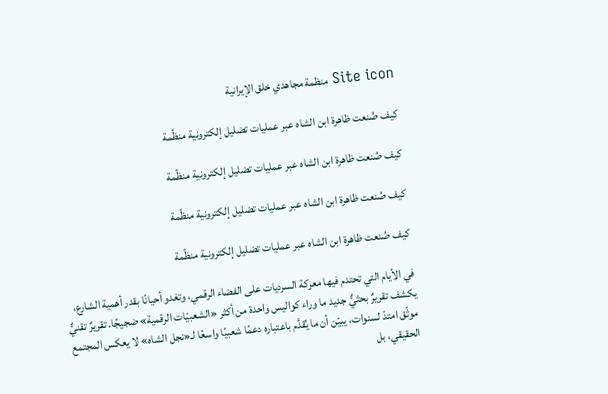Site icon منظمة مجاهدي خلق الإيرانية

كيف صُنعت ظاهرة ابن الشاه عبر عمليات تضليل إلكترونية منظّمة

كيف صُنعت ظاهرة ابن الشاه عبر عمليات تضليل إلكترونية منظّمة

كيف صُنعت ظاهرة ابن الشاه عبر عمليات تضليل إلكترونية منظّمة

كيف صُنعت ظاهرة ابن الشاه عبر عمليات تضليل إلكترونية منظّمة

في الأيام التي تحتدم فيها معركة السرديات على الفضاء الرقمي، وتغدو أحيانًا بقدر أهمية الشارع، يكشف تقريرٌ بحثيٌّ جديد ما وراء كواليس واحدة من أكثر «الشعبيّات الرقمية» ضجيجًا. تقريرٌ تقنيٌّ موثّق امتدّ لسنوات، يبيّن أن ما يُقدَّم باعتباره دعمًا شعبيًا واسعًا لـ«نجل الشاه» لا يعكس المجتمع الحقيقي، بل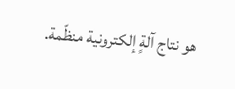هو نتاج آلةٍ إلكترونية منظّمة.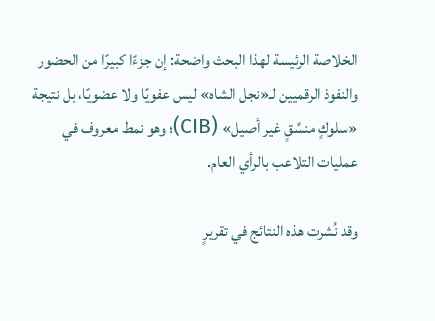الخلاصة الرئيسة لهذا البحث واضحة: إن جزءًا كبيرًا من الحضور والنفوذ الرقميين لـ«نجل الشاه» ليس عفويًا ولا عضويًا، بل نتيجة «سلوكٍ منسَّقٍ غير أصيل» (CIB)؛ وهو نمط معروف في عمليات التلاعب بالرأي العام.

وقد نُشرت هذه النتائج في تقريرٍ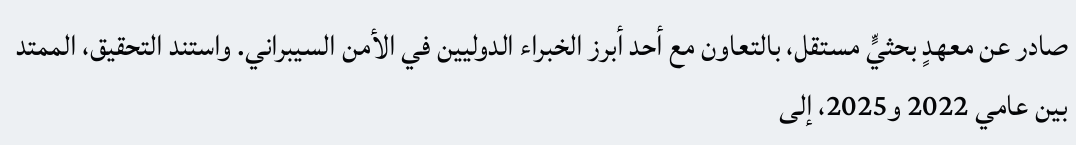صادر عن معهدٍ بحثيٍّ مستقل، بالتعاون مع أحد أبرز الخبراء الدوليين في الأمن السيبراني. واستند التحقيق، الممتد بين عامي 2022 و2025، إلى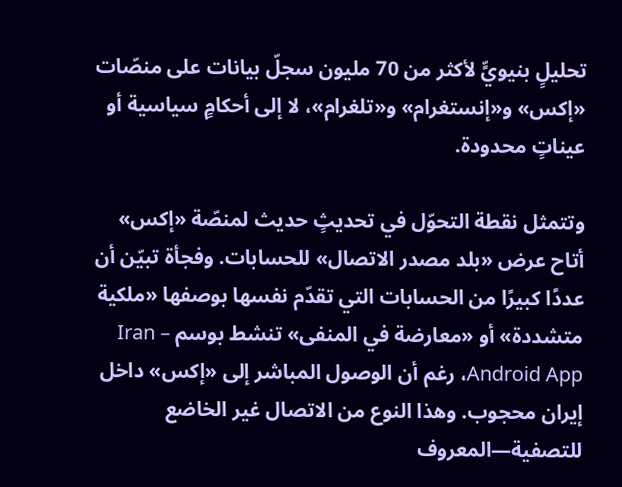تحليلٍ بنيويٍّ لأكثر من 70 مليون سجلّ بيانات على منصّات «إكس» و«إنستغرام» و«تلغرام»، لا إلى أحكامٍ سياسية أو عيناتٍ محدودة.

وتتمثل نقطة التحوّل في تحديثٍ حديث لمنصّة «إكس» أتاح عرض «بلد مصدر الاتصال» للحسابات. وفجأة تبيّن أن عددًا كبيرًا من الحسابات التي تقدّم نفسها بوصفها «ملكية متشددة» أو «معارضة في المنفى» تنشط بوسم Iran – Android App، رغم أن الوصول المباشر إلى «إكس» داخل إيران محجوب. وهذا النوع من الاتصال غير الخاضع للتصفية—المعروف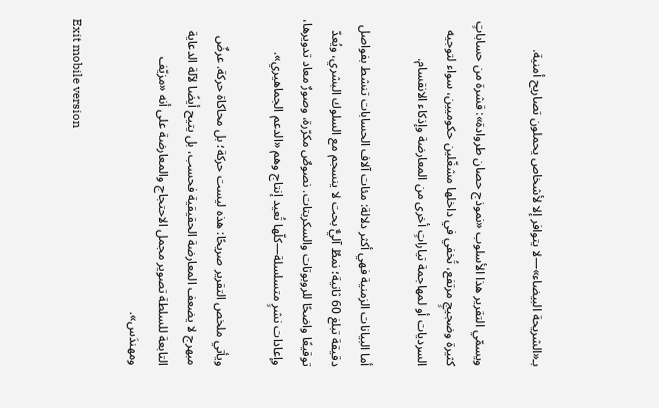بـ«الشريحة البيضاء»—لا يتوافر إلا لأشخاص يحملون تصاريح أمنية.

ويسمّي التقرير هذا الأسلوب «نموذج حصان طروادة»: قشرة من حساباتٍ كثيرة وضجيجٍ مرتفع، تُخفي في داخلها مشغّلين حكوميين، سواء لتوجيه السرديات أو لمهاجمة تياراتٍ أخرى من المعارضة وإذكاء الانقسام.

أما البيانات الزمنية فهي أكثر دلالة: مئات آلاف الحسابات تنشط بفواصل دقيقة تبلغ 60 ثانية؛ نمطٌ آليٌّ بحت لا ينسجم مع السلوك البشري، ويُعدّ توقيعًا واضحًا للروبوتات والسكربتات. نصوصٌ مكرّرة، وصورٌ معاد تدويرها، وإعادات نشرٍ متسلسلة—كلّها تُعيد إنتاج وهم «الدعم الجماهيري».

ويأتي ملخص التقرير صريحًا: هذه ليست حركة؛ بل محاكاة حركة. عرضٌ مبهرج لا يضعف المعارضة الحقيقية فحسب، بل يتيح أيضًا لآلة الدعاية التابعة للسلطة تصوير مجمل الاحتجاج والمعارضة على أنه «مزيّف ومهندَس».

Exit mobile version